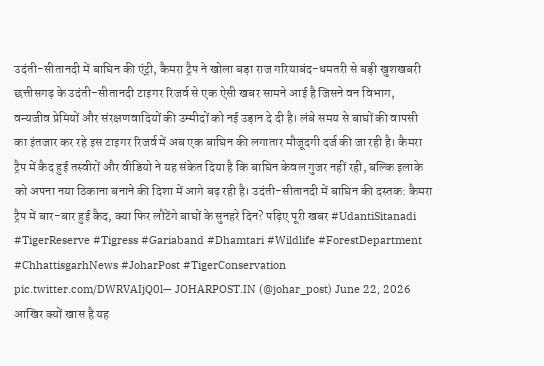उदंती-सीतानदी में बाघिन की एंट्री, कैमरा ट्रैप ने खोला बड़ा राज गरियाबंद-धमतरी से बड़ी खुशखबरी छत्तीसगढ़ के उदंती-सीतानदी टाइगर रिजर्व से एक ऐसी खबर सामने आई है जिसने वन विभाग, वन्यजीव प्रेमियों और संरक्षणवादियों की उम्मीदों को नई उड़ान दे दी है। लंबे समय से बाघों की वापसी का इंतजार कर रहे इस टाइगर रिजर्व में अब एक बाघिन की लगातार मौजूदगी दर्ज की जा रही है। कैमरा ट्रैप में कैद हुई तस्वीरों और वीडियो ने यह संकेत दिया है कि बाघिन केवल गुजर नहीं रही, बल्कि इलाके को अपना नया ठिकाना बनाने की दिशा में आगे बढ़ रही है। उदंती-सीतानदी में बाघिन की दस्तक: कैमरा ट्रैप में बार-बार हुई कैद, क्या फिर लौटेंगे बाघों के सुनहरे दिन? पढ़िए पूरी खबर #UdantiSitanadi #TigerReserve #Tigress #Gariaband #Dhamtari #Wildlife #ForestDepartment #ChhattisgarhNews #JoharPost #TigerConservation pic.twitter.com/DWRVAIjQ0l— JOHARPOST.IN (@johar_post) June 22, 2026 आखिर क्यों खास है यह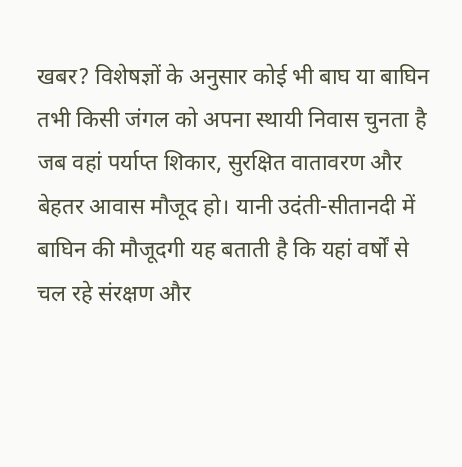खबर? विशेषज्ञों के अनुसार कोई भी बाघ या बाघिन तभी किसी जंगल को अपना स्थायी निवास चुनता है जब वहां पर्याप्त शिकार, सुरक्षित वातावरण और बेहतर आवास मौजूद हो। यानी उदंती-सीतानदी में बाघिन की मौजूदगी यह बताती है कि यहां वर्षों से चल रहे संरक्षण और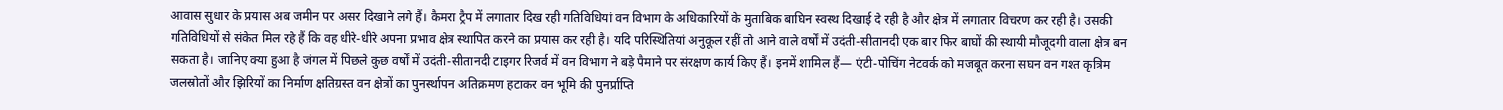आवास सुधार के प्रयास अब जमीन पर असर दिखाने लगे हैं। कैमरा ट्रैप में लगातार दिख रही गतिविधियां वन विभाग के अधिकारियों के मुताबिक बाघिन स्वस्थ दिखाई दे रही है और क्षेत्र में लगातार विचरण कर रही है। उसकी गतिविधियों से संकेत मिल रहे हैं कि वह धीरे-धीरे अपना प्रभाव क्षेत्र स्थापित करने का प्रयास कर रही है। यदि परिस्थितियां अनुकूल रहीं तो आने वाले वर्षों में उदंती-सीतानदी एक बार फिर बाघों की स्थायी मौजूदगी वाला क्षेत्र बन सकता है। जानिए क्या हुआ है जंगल में पिछले कुछ वर्षों में उदंती-सीतानदी टाइगर रिजर्व में वन विभाग ने बड़े पैमाने पर संरक्षण कार्य किए हैं। इनमें शामिल हैं— एंटी-पोचिंग नेटवर्क को मजबूत करना सघन वन गश्त कृत्रिम जलस्रोतों और झिरियों का निर्माण क्षतिग्रस्त वन क्षेत्रों का पुनर्स्थापन अतिक्रमण हटाकर वन भूमि की पुनर्प्राप्ति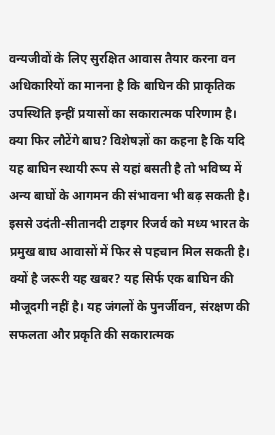वन्यजीवों के लिए सुरक्षित आवास तैयार करना वन अधिकारियों का मानना है कि बाघिन की प्राकृतिक उपस्थिति इन्हीं प्रयासों का सकारात्मक परिणाम है। क्या फिर लौटेंगे बाघ? विशेषज्ञों का कहना है कि यदि यह बाघिन स्थायी रूप से यहां बसती है तो भविष्य में अन्य बाघों के आगमन की संभावना भी बढ़ सकती है। इससे उदंती-सीतानदी टाइगर रिजर्व को मध्य भारत के प्रमुख बाघ आवासों में फिर से पहचान मिल सकती है। क्यों है जरूरी यह खबर? यह सिर्फ एक बाघिन की मौजूदगी नहीं है। यह जंगलों के पुनर्जीवन, संरक्षण की सफलता और प्रकृति की सकारात्मक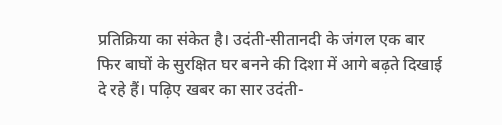प्रतिक्रिया का संकेत है। उदंती-सीतानदी के जंगल एक बार फिर बाघों के सुरक्षित घर बनने की दिशा में आगे बढ़ते दिखाई दे रहे हैं। पढ़िए खबर का सार उदंती-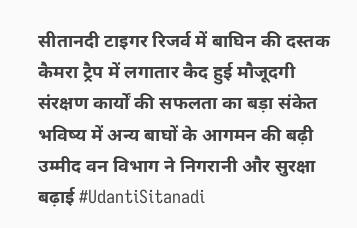सीतानदी टाइगर रिजर्व में बाघिन की दस्तक कैमरा ट्रैप में लगातार कैद हुई मौजूदगी संरक्षण कार्यों की सफलता का बड़ा संकेत भविष्य में अन्य बाघों के आगमन की बढ़ी उम्मीद वन विभाग ने निगरानी और सुरक्षा बढ़ाई #UdantiSitanadi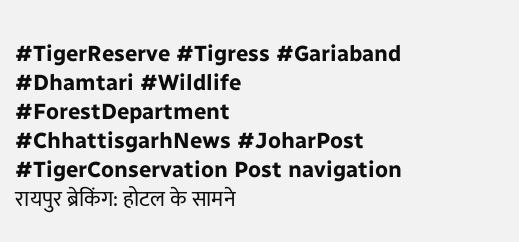#TigerReserve #Tigress #Gariaband #Dhamtari #Wildlife #ForestDepartment #ChhattisgarhNews #JoharPost #TigerConservation Post navigation रायपुर ब्रेकिंग: होटल के सामने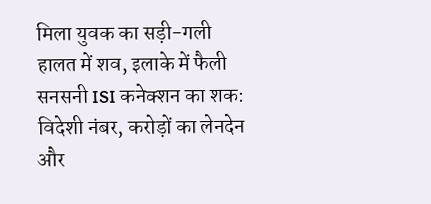मिला युवक का सड़ी-गली हालत में शव, इलाके में फैली सनसनी ISI कनेक्शन का शक: विदेशी नंबर, करोड़ों का लेनदेन और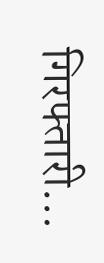गिरफ्तारी…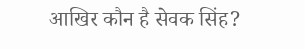आखिर कौन है सेवक सिंह?